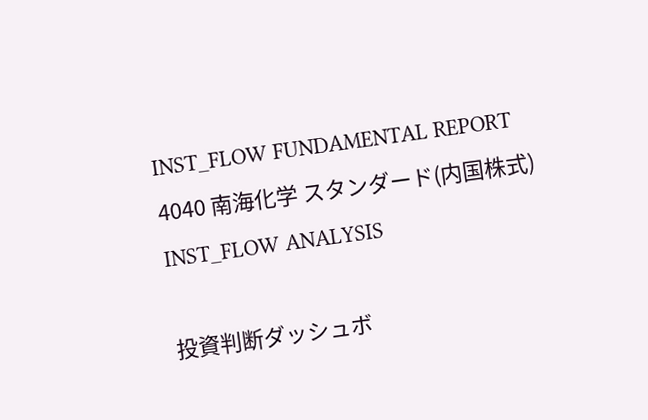INST_FLOW FUNDAMENTAL REPORT
4040 南海化学 スタンダード(内国株式)
INST_FLOW ANALYSIS

投資判断ダッシュボ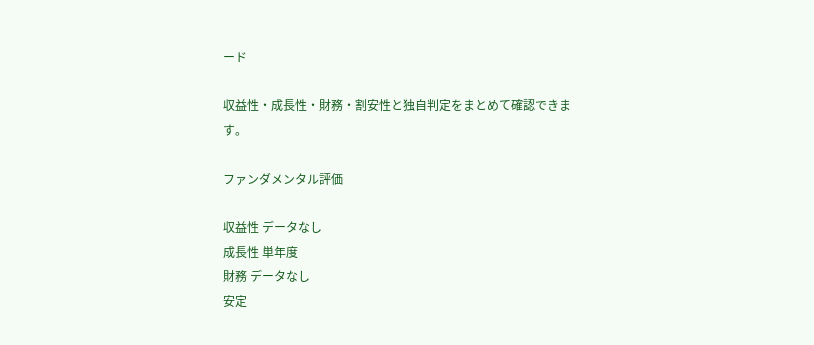ード

収益性・成長性・財務・割安性と独自判定をまとめて確認できます。

ファンダメンタル評価

収益性 データなし
成長性 単年度
財務 データなし
安定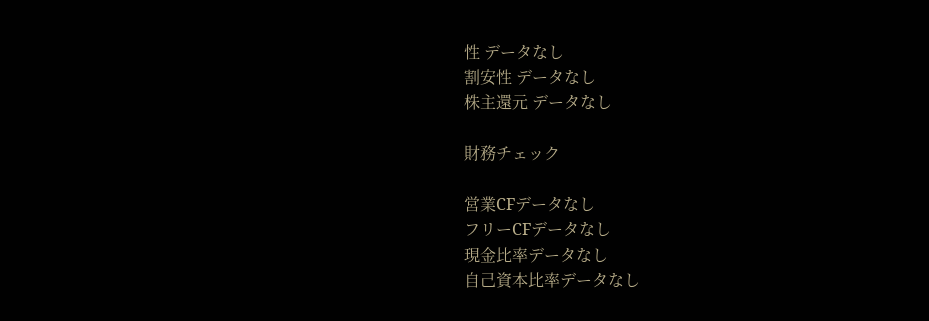性 データなし
割安性 データなし
株主還元 データなし

財務チェック

営業CFデータなし
フリーCFデータなし
現金比率データなし
自己資本比率データなし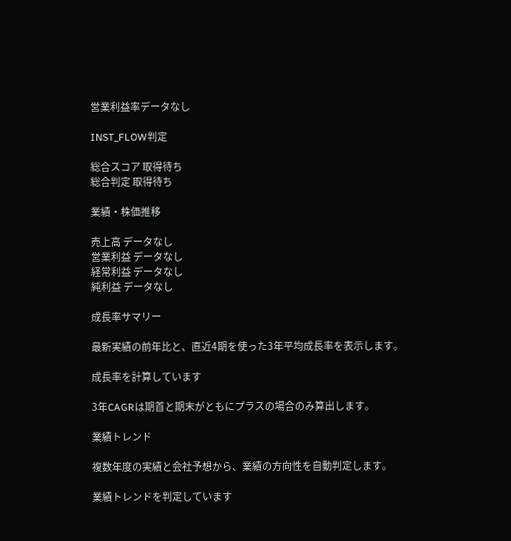営業利益率データなし

INST_FLOW判定

総合スコア 取得待ち
総合判定 取得待ち

業績・株価推移

売上高 データなし
営業利益 データなし
経常利益 データなし
純利益 データなし

成長率サマリー

最新実績の前年比と、直近4期を使った3年平均成長率を表示します。

成長率を計算しています

3年CAGRは期首と期末がともにプラスの場合のみ算出します。

業績トレンド

複数年度の実績と会社予想から、業績の方向性を自動判定します。

業績トレンドを判定しています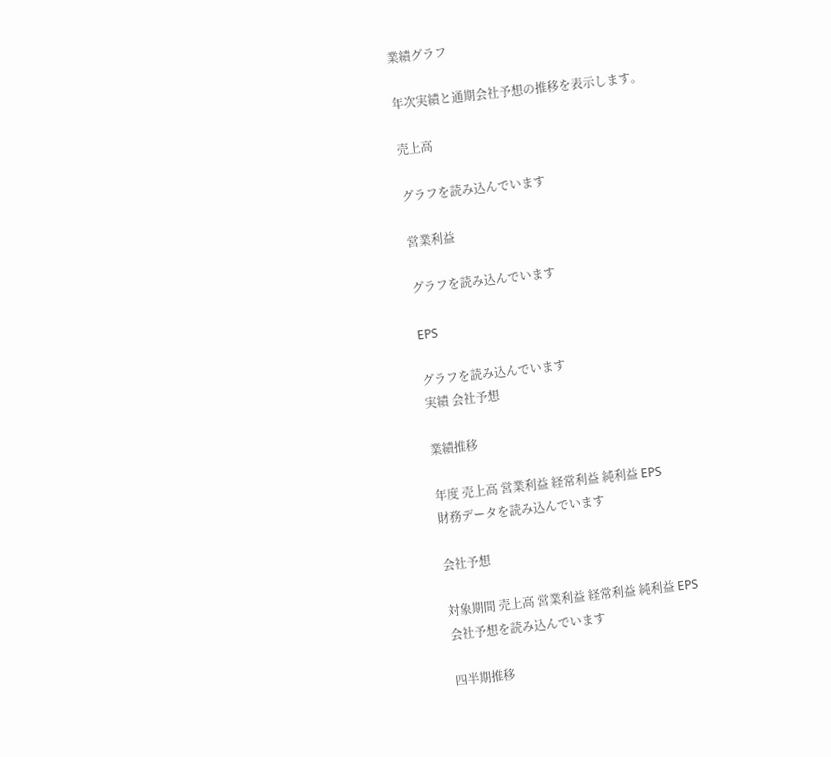業績グラフ

年次実績と通期会社予想の推移を表示します。

売上高

グラフを読み込んでいます

営業利益

グラフを読み込んでいます

EPS

グラフを読み込んでいます
実績 会社予想

業績推移

年度 売上高 営業利益 経常利益 純利益 EPS
財務データを読み込んでいます

会社予想

対象期間 売上高 営業利益 経常利益 純利益 EPS
会社予想を読み込んでいます

四半期推移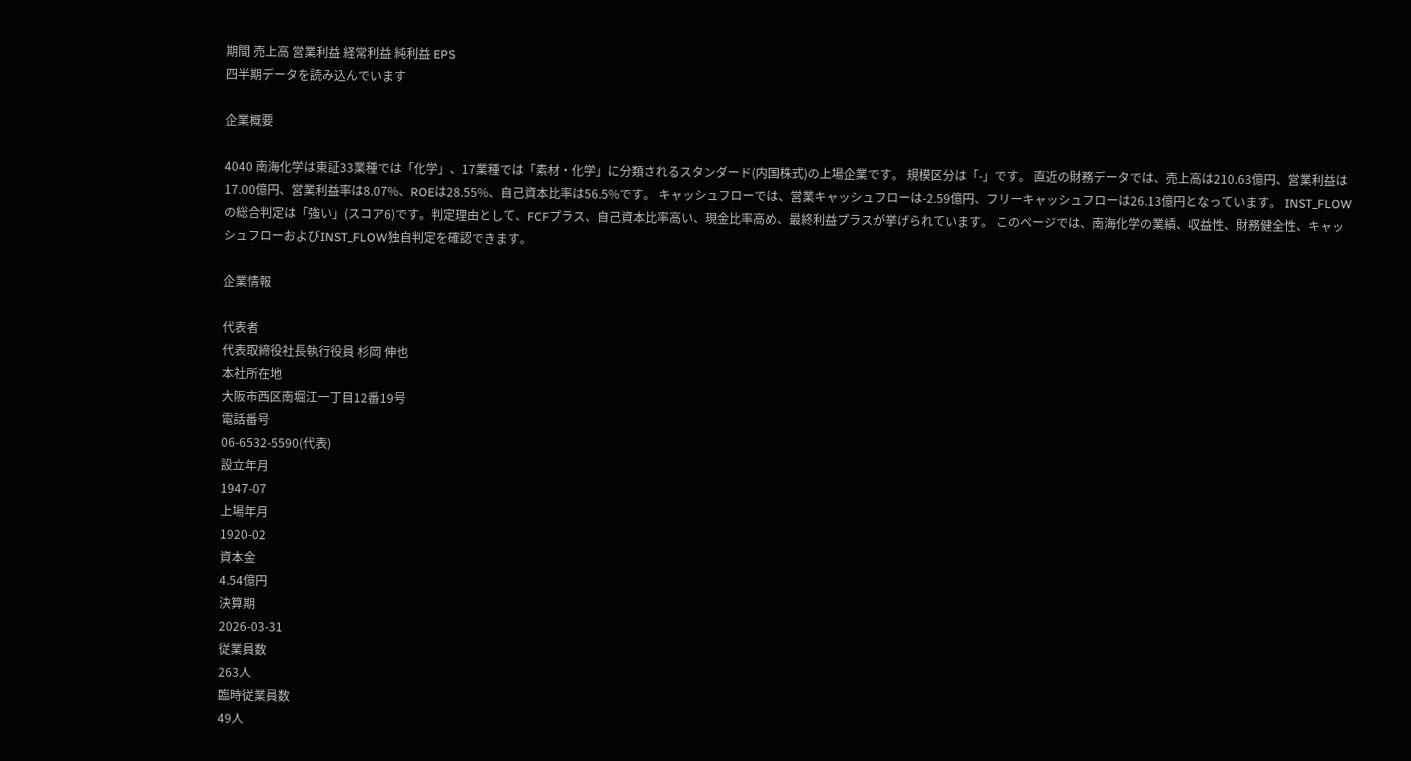期間 売上高 営業利益 経常利益 純利益 EPS
四半期データを読み込んでいます

企業概要

4040 南海化学は東証33業種では「化学」、17業種では「素材・化学」に分類されるスタンダード(内国株式)の上場企業です。 規模区分は「-」です。 直近の財務データでは、売上高は210.63億円、営業利益は17.00億円、営業利益率は8.07%、ROEは28.55%、自己資本比率は56.5%です。 キャッシュフローでは、営業キャッシュフローは-2.59億円、フリーキャッシュフローは26.13億円となっています。 INST_FLOWの総合判定は「強い」(スコア6)です。判定理由として、FCFプラス、自己資本比率高い、現金比率高め、最終利益プラスが挙げられています。 このページでは、南海化学の業績、収益性、財務健全性、キャッシュフローおよびINST_FLOW独自判定を確認できます。

企業情報

代表者
代表取締役社長執行役員 杉岡 伸也
本社所在地
大阪市西区南堀江一丁目12番19号
電話番号
06-6532-5590(代表)
設立年月
1947-07
上場年月
1920-02
資本金
4.54億円
決算期
2026-03-31
従業員数
263人
臨時従業員数
49人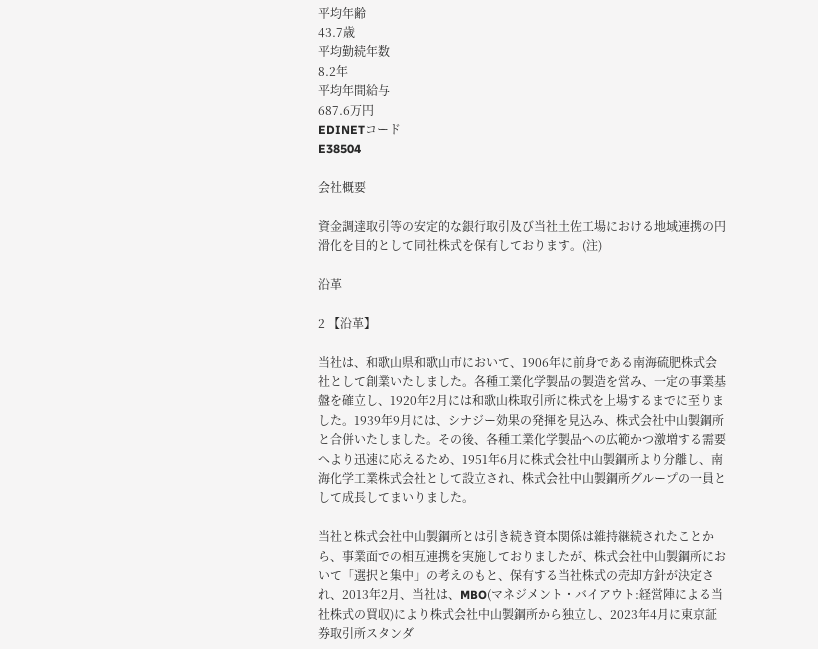平均年齢
43.7歳
平均勤続年数
8.2年
平均年間給与
687.6万円
EDINETコード
E38504

会社概要

資金調達取引等の安定的な銀行取引及び当社土佐工場における地域連携の円滑化を目的として同社株式を保有しております。(注)

沿革

2 【沿革】

当社は、和歌山県和歌山市において、1906年に前身である南海硫肥株式会社として創業いたしました。各種工業化学製品の製造を営み、一定の事業基盤を確立し、1920年2月には和歌山株取引所に株式を上場するまでに至りました。1939年9月には、シナジー効果の発揮を見込み、株式会社中山製鋼所と合併いたしました。その後、各種工業化学製品への広範かつ激増する需要へより迅速に応えるため、1951年6月に株式会社中山製鋼所より分離し、南海化学工業株式会社として設立され、株式会社中山製鋼所グループの一員として成長してまいりました。

当社と株式会社中山製鋼所とは引き続き資本関係は維持継続されたことから、事業面での相互連携を実施しておりましたが、株式会社中山製鋼所において「選択と集中」の考えのもと、保有する当社株式の売却方針が決定され、2013年2月、当社は、MBO(マネジメント・バイアウト:経営陣による当社株式の買収)により株式会社中山製鋼所から独立し、2023年4月に東京証券取引所スタンダ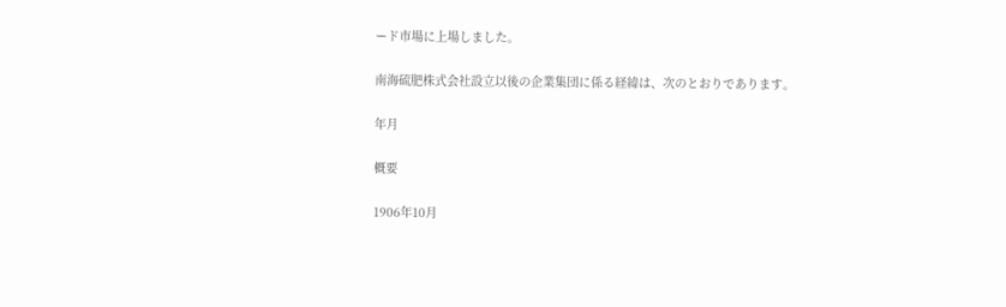ード市場に上場しました。

南海硫肥株式会社設立以後の企業集団に係る経緯は、次のとおりであります。

年月

概要

1906年10月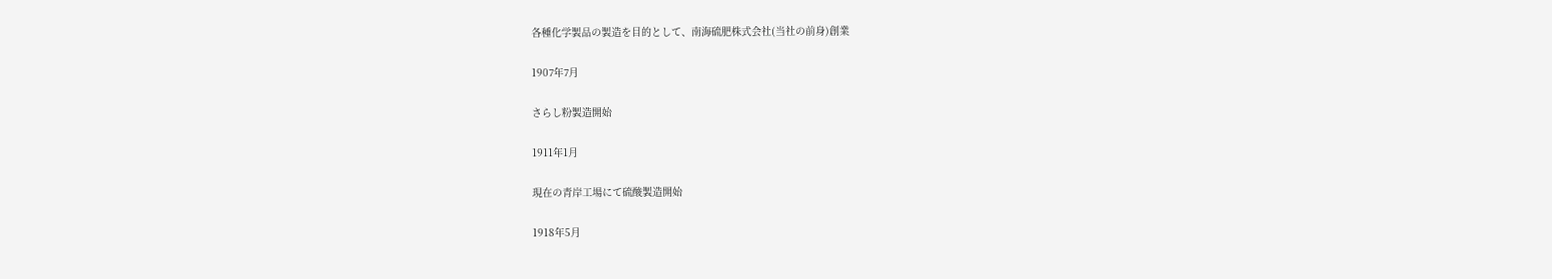各種化学製品の製造を目的として、南海硫肥株式会社(当社の前身)創業

1907年7月

さらし粉製造開始

1911年1月

現在の青岸工場にて硫酸製造開始

1918年5月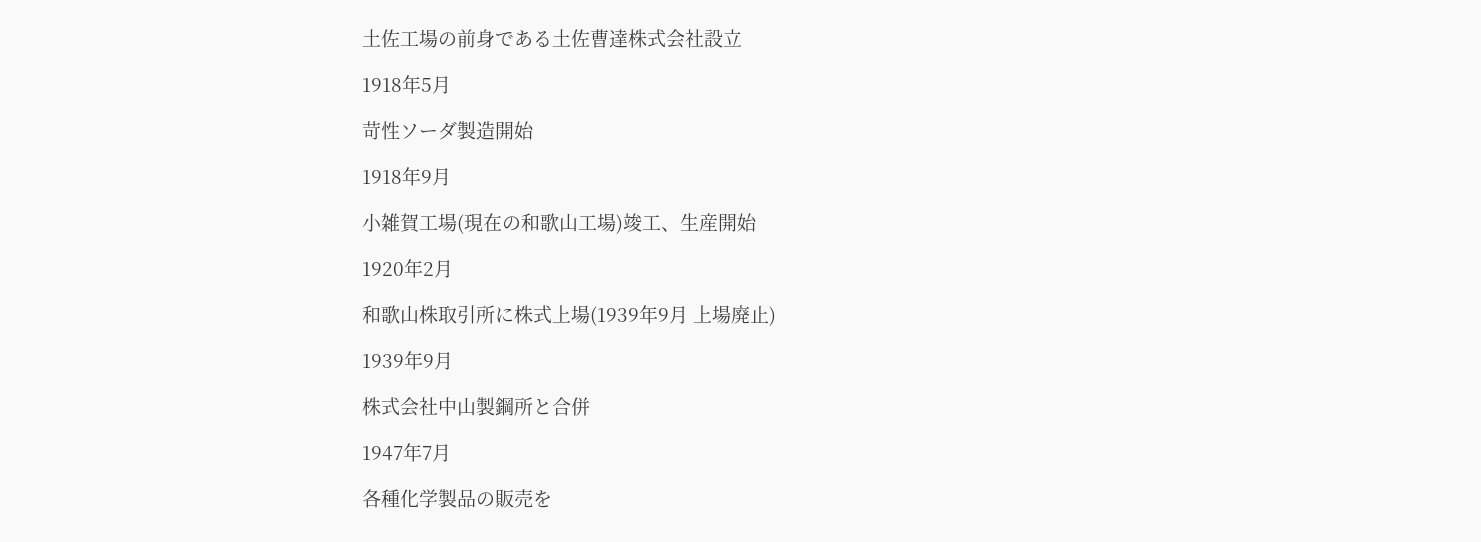土佐工場の前身である土佐曹達株式会社設立

1918年5月

苛性ソーダ製造開始

1918年9月

小雑賀工場(現在の和歌山工場)竣工、生産開始

1920年2月

和歌山株取引所に株式上場(1939年9月 上場廃止)

1939年9月

株式会社中山製鋼所と合併

1947年7月

各種化学製品の販売を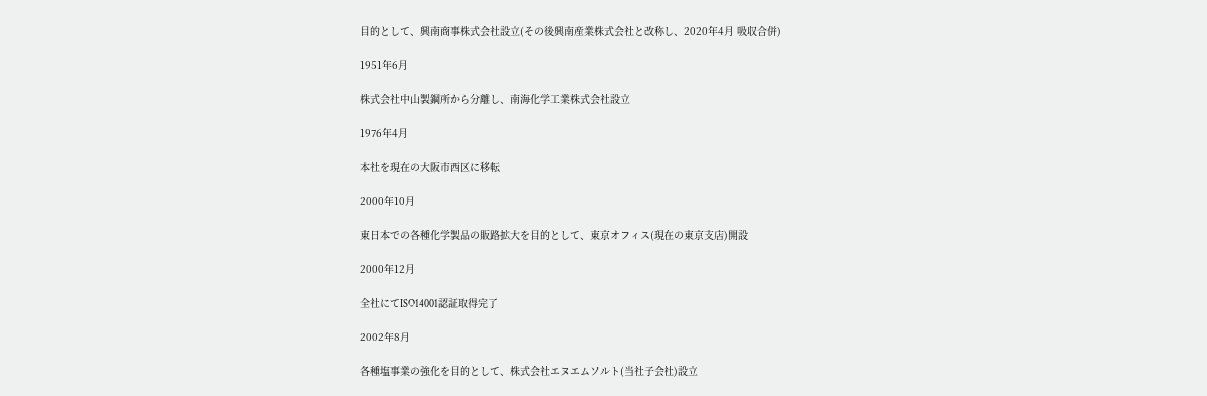目的として、興南商事株式会社設立(その後興南産業株式会社と改称し、2020年4月 吸収合併)

1951年6月

株式会社中山製鋼所から分離し、南海化学工業株式会社設立

1976年4月

本社を現在の大阪市西区に移転

2000年10月

東日本での各種化学製品の販路拡大を目的として、東京オフィス(現在の東京支店)開設

2000年12月

全社にてISO14001認証取得完了

2002年8月

各種塩事業の強化を目的として、株式会社エヌエムソルト(当社子会社)設立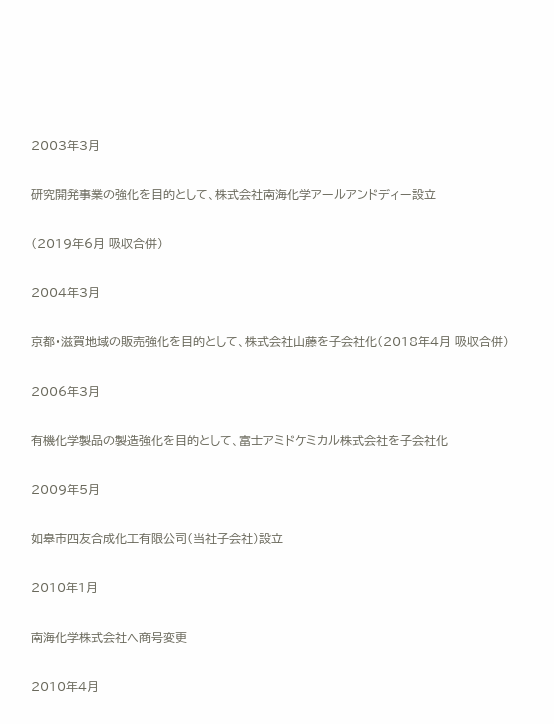2003年3月

研究開発事業の強化を目的として、株式会社南海化学アールアンドディー設立

(2019年6月 吸収合併)

2004年3月

京都・滋賀地域の販売強化を目的として、株式会社山藤を子会社化(2018年4月 吸収合併)

2006年3月

有機化学製品の製造強化を目的として、富士アミドケミカル株式会社を子会社化

2009年5月

如皋市四友合成化工有限公司(当社子会社)設立

2010年1月

南海化学株式会社へ商号変更

2010年4月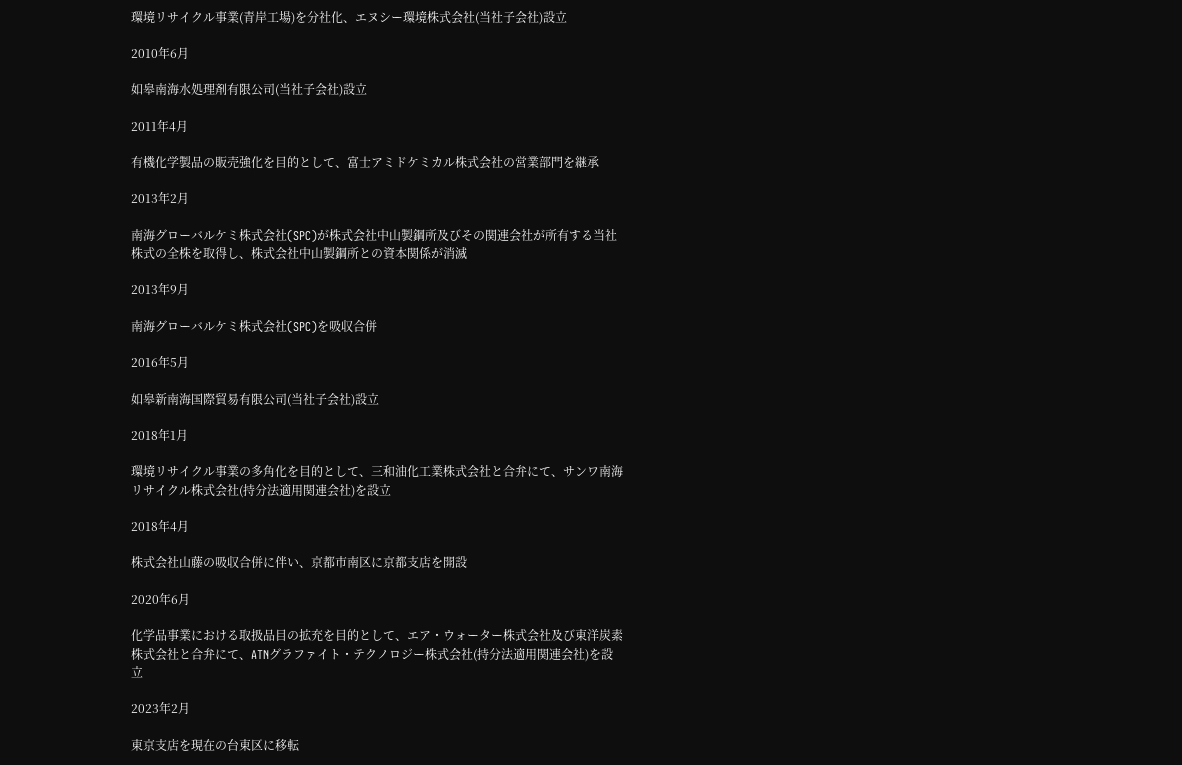環境リサイクル事業(青岸工場)を分社化、エヌシー環境株式会社(当社子会社)設立

2010年6月

如皋南海水処理剤有限公司(当社子会社)設立

2011年4月

有機化学製品の販売強化を目的として、富士アミドケミカル株式会社の営業部門を継承

2013年2月

南海グローバルケミ株式会社(SPC)が株式会社中山製鋼所及びその関連会社が所有する当社株式の全株を取得し、株式会社中山製鋼所との資本関係が消滅

2013年9月

南海グローバルケミ株式会社(SPC)を吸収合併

2016年5月

如皋新南海国際貿易有限公司(当社子会社)設立

2018年1月

環境リサイクル事業の多角化を目的として、三和油化工業株式会社と合弁にて、サンワ南海リサイクル株式会社(持分法適用関連会社)を設立

2018年4月

株式会社山藤の吸収合併に伴い、京都市南区に京都支店を開設

2020年6月

化学品事業における取扱品目の拡充を目的として、エア・ウォーター株式会社及び東洋炭素株式会社と合弁にて、ATNグラファイト・テクノロジー株式会社(持分法適用関連会社)を設立

2023年2月

東京支店を現在の台東区に移転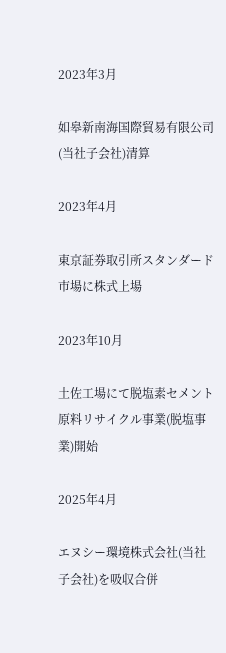2023年3月

如皋新南海国際貿易有限公司(当社子会社)清算

2023年4月

東京証券取引所スタンダード市場に株式上場

2023年10月

土佐工場にて脱塩素セメント原料リサイクル事業(脱塩事業)開始

2025年4月

エヌシー環境株式会社(当社子会社)を吸収合併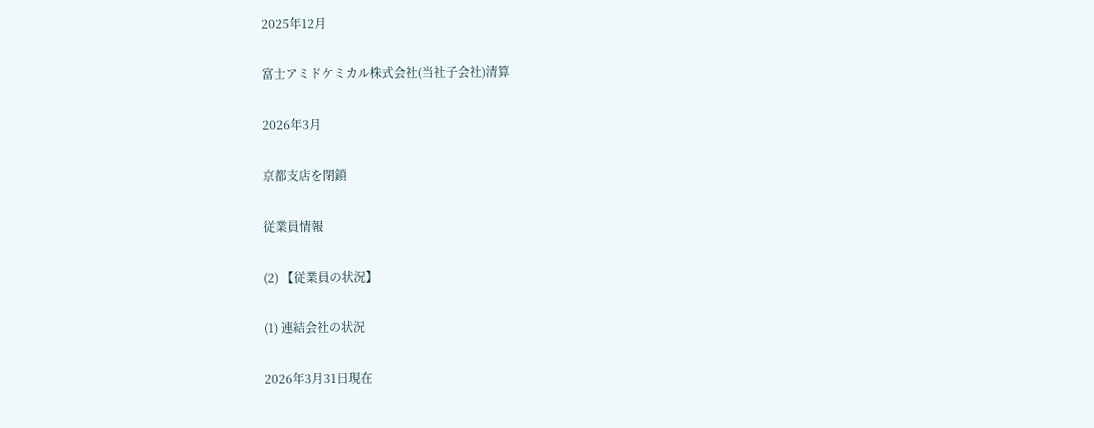2025年12月

富士アミドケミカル株式会社(当社子会社)清算

2026年3月

京都支店を閉鎖

従業員情報

(2) 【従業員の状況】

(1) 連結会社の状況

2026年3月31日現在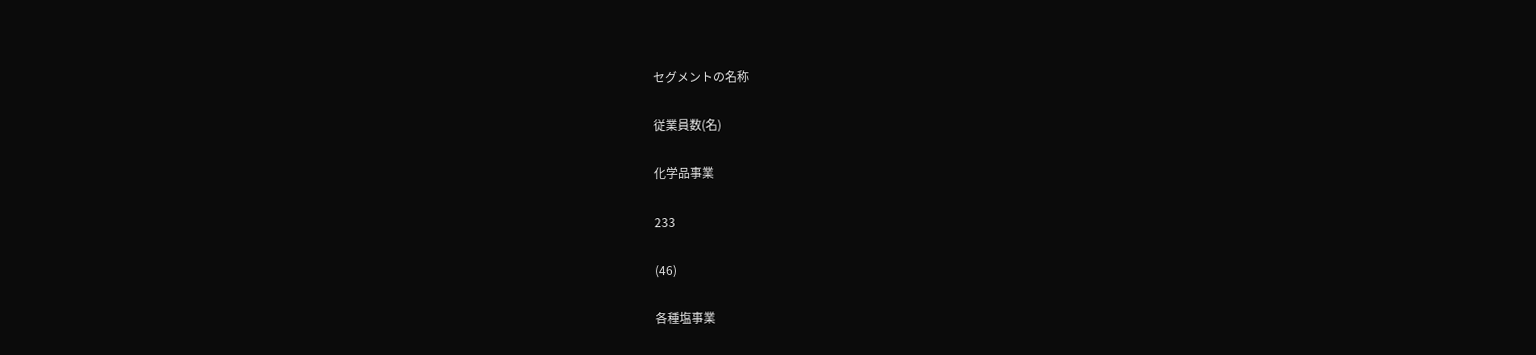セグメントの名称

従業員数(名)

化学品事業

233

(46)

各種塩事業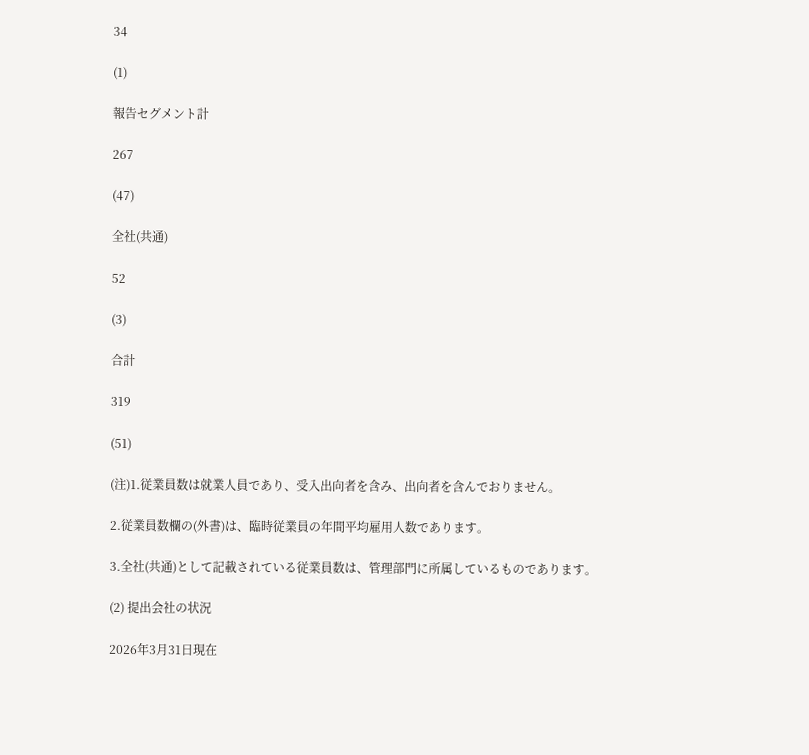34

(1)

報告セグメント計

267

(47)

全社(共通)

52

(3)

合計

319

(51)

(注)1.従業員数は就業人員であり、受入出向者を含み、出向者を含んでおりません。

2.従業員数欄の(外書)は、臨時従業員の年間平均雇用人数であります。

3.全社(共通)として記載されている従業員数は、管理部門に所属しているものであります。

(2) 提出会社の状況

2026年3月31日現在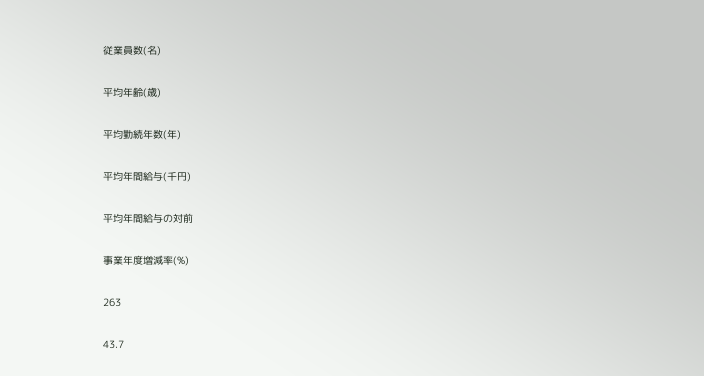従業員数(名)

平均年齢(歳)

平均勤続年数(年)

平均年間給与(千円)

平均年間給与の対前

事業年度増減率(%)

263

43.7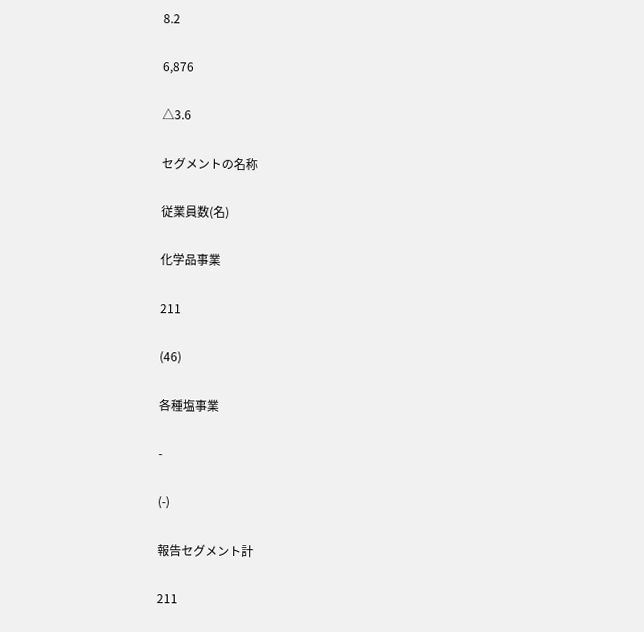8.2

6,876

△3.6

セグメントの名称

従業員数(名)

化学品事業

211

(46)

各種塩事業

-

(-)

報告セグメント計

211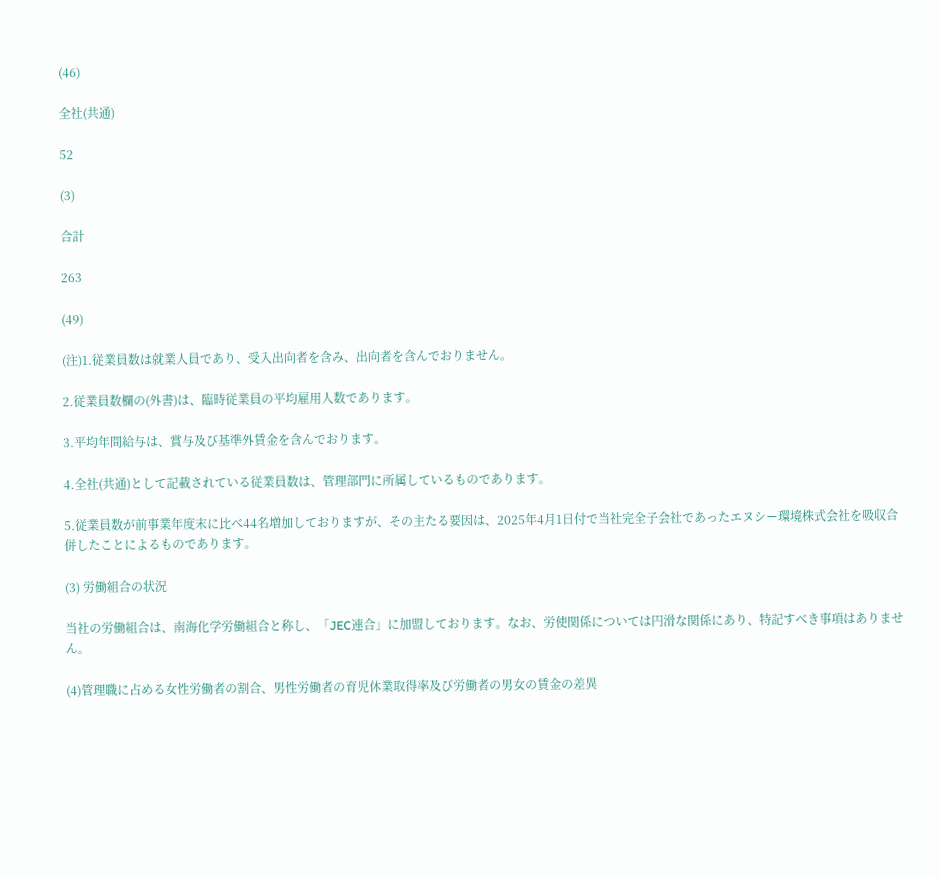(46)

全社(共通)

52

(3)

合計

263

(49)

(注)1.従業員数は就業人員であり、受入出向者を含み、出向者を含んでおりません。

2.従業員数欄の(外書)は、臨時従業員の平均雇用人数であります。

3.平均年間給与は、賞与及び基準外賃金を含んでおります。

4.全社(共通)として記載されている従業員数は、管理部門に所属しているものであります。

5.従業員数が前事業年度末に比べ44名増加しておりますが、その主たる要因は、2025年4月1日付で当社完全子会社であったエヌシー環境株式会社を吸収合併したことによるものであります。

(3) 労働組合の状況

当社の労働組合は、南海化学労働組合と称し、「JEC連合」に加盟しております。なお、労使関係については円滑な関係にあり、特記すべき事項はありません。

(4)管理職に占める女性労働者の割合、男性労働者の育児休業取得率及び労働者の男女の賃金の差異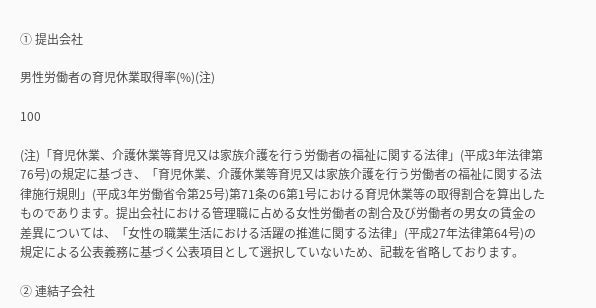① 提出会社

男性労働者の育児休業取得率(%)(注)

100

(注)「育児休業、介護休業等育児又は家族介護を行う労働者の福祉に関する法律」(平成3年法律第76号)の規定に基づき、「育児休業、介護休業等育児又は家族介護を行う労働者の福祉に関する法律施行規則」(平成3年労働省令第25号)第71条の6第1号における育児休業等の取得割合を算出したものであります。提出会社における管理職に占める女性労働者の割合及び労働者の男女の賃金の差異については、「女性の職業生活における活躍の推進に関する法律」(平成27年法律第64号)の規定による公表義務に基づく公表項目として選択していないため、記載を省略しております。

② 連結子会社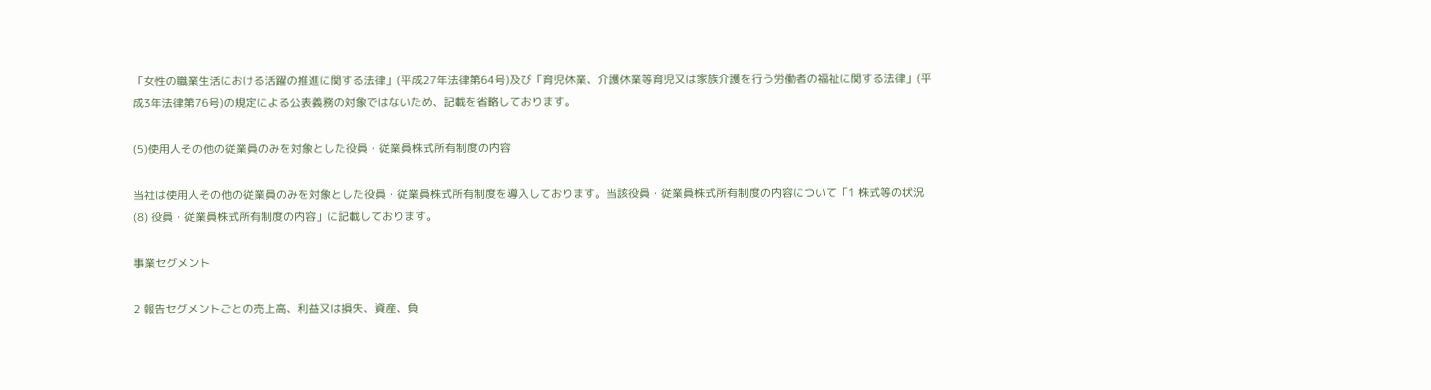「女性の職業生活における活躍の推進に関する法律」(平成27年法律第64号)及び「育児休業、介護休業等育児又は家族介護を行う労働者の福祉に関する法律」(平成3年法律第76号)の規定による公表義務の対象ではないため、記載を省略しております。

(5)使用人その他の従業員のみを対象とした役員・従業員株式所有制度の内容

当社は使用人その他の従業員のみを対象とした役員・従業員株式所有制度を導入しております。当該役員・従業員株式所有制度の内容について「1 株式等の状況 (8) 役員・従業員株式所有制度の内容」に記載しております。

事業セグメント

2 報告セグメントごとの売上高、利益又は損失、資産、負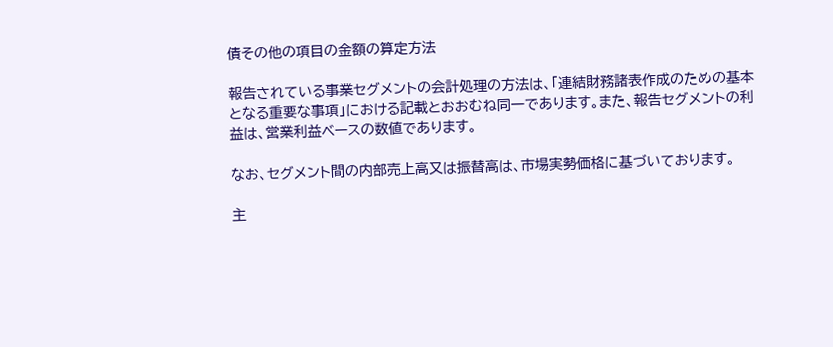債その他の項目の金額の算定方法

報告されている事業セグメントの会計処理の方法は、「連結財務諸表作成のための基本となる重要な事項」における記載とおおむね同一であります。また、報告セグメントの利益は、営業利益ベースの数値であります。

なお、セグメント間の内部売上高又は振替高は、市場実勢価格に基づいております。

主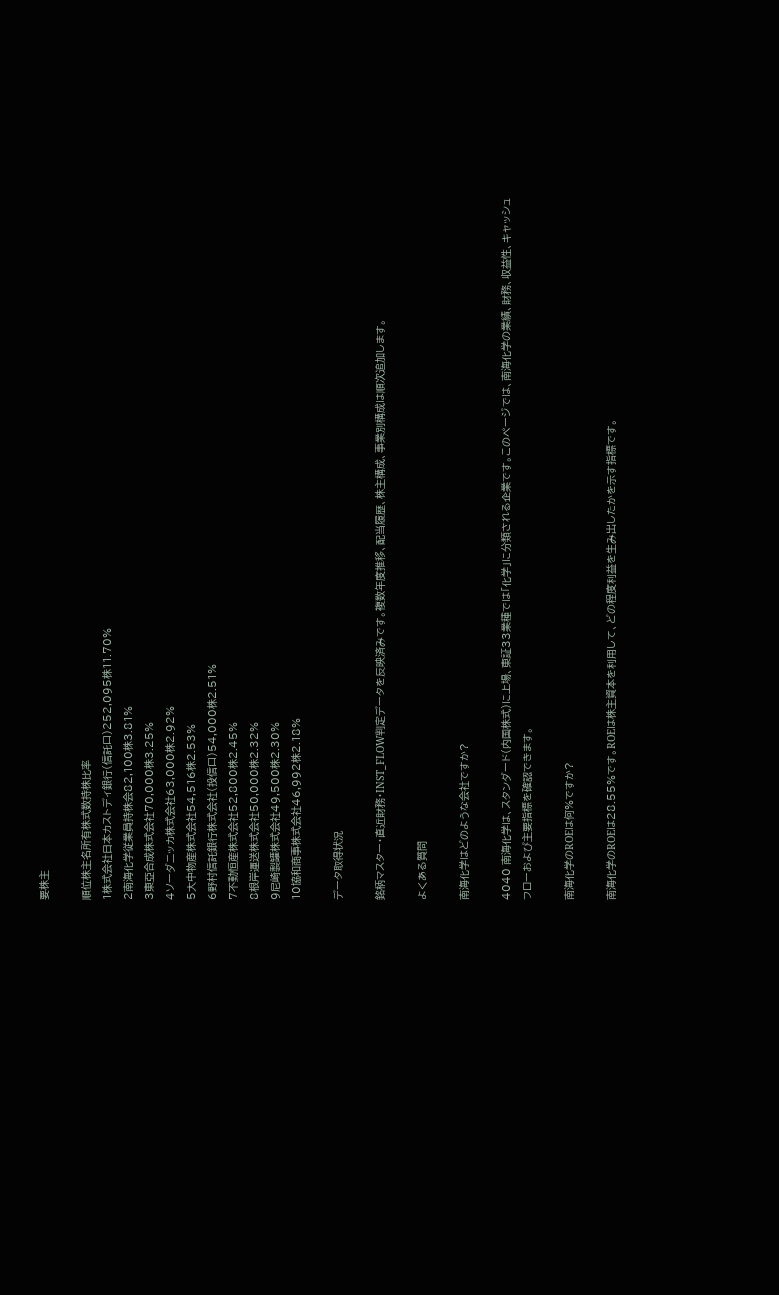要株主

順位株主名所有株式数持株比率
1株式会社日本カストディ銀行(信託口)252,095株11.70%
2南海化学従業員持株会82,100株3.81%
3東亞合成株式会社70,000株3.25%
4ソーダニッカ株式会社63,000株2.92%
5大中物産株式会社54,516株2.53%
6野村信託銀行株式会社(投信口)54,000株2.51%
7不動恒産株式会社52,800株2.45%
8根岸運送株式会社50,000株2.32%
9尼崎製罐株式会社49,500株2.30%
10協和商事株式会社46,992株2.18%

データ取得状況

銘柄マスター・直近財務・INST_FLOW判定データを反映済みです。複数年度推移、配当履歴、株主構成、事業別構成は順次追加します。

よくある質問

南海化学はどのような会社ですか?

4040 南海化学は、スタンダード(内国株式)に上場、東証33業種では「化学」に分類される企業です。このページでは、南海化学の業績、財務、収益性、キャッシュフローおよび主要指標を確認できます。

南海化学のROEは何%ですか?

南海化学のROEは28.55%です。ROEは株主資本を利用して、どの程度利益を生み出したかを示す指標です。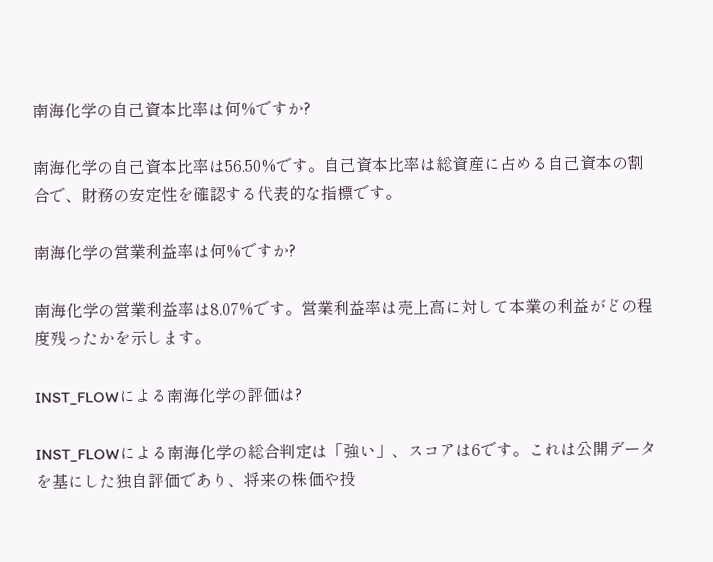南海化学の自己資本比率は何%ですか?

南海化学の自己資本比率は56.50%です。自己資本比率は総資産に占める自己資本の割合で、財務の安定性を確認する代表的な指標です。

南海化学の営業利益率は何%ですか?

南海化学の営業利益率は8.07%です。営業利益率は売上高に対して本業の利益がどの程度残ったかを示します。

INST_FLOWによる南海化学の評価は?

INST_FLOWによる南海化学の総合判定は「強い」、スコアは6です。これは公開データを基にした独自評価であり、将来の株価や投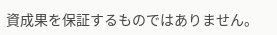資成果を保証するものではありません。